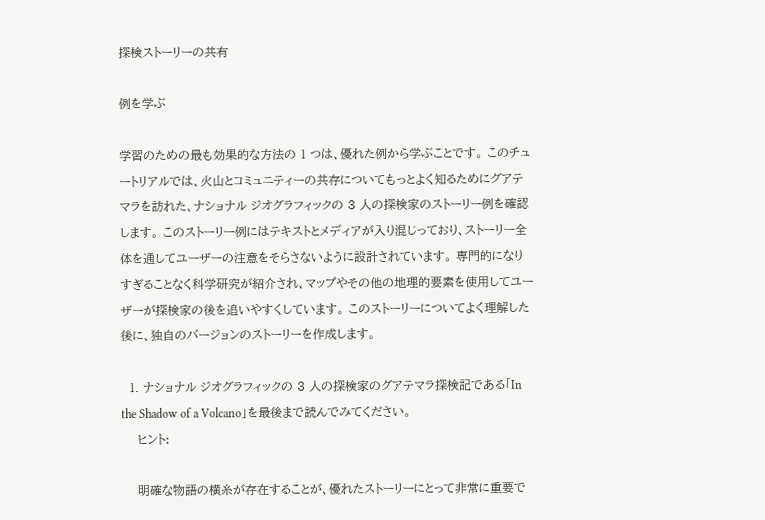探検ストーリーの共有

例を学ぶ

学習のための最も効果的な方法の 1 つは、優れた例から学ぶことです。 このチュートリアルでは、火山とコミュニティーの共存についてもっとよく知るためにグアテマラを訪れた、ナショナル ジオグラフィックの 3 人の探検家のストーリー例を確認します。 このストーリー例にはテキストとメディアが入り混じっており、ストーリー全体を通してユーザーの注意をそらさないように設計されています。 専門的になりすぎることなく科学研究が紹介され、マップやその他の地理的要素を使用してユーザーが探検家の後を追いやすくしています。 このストーリーについてよく理解した後に、独自のバージョンのストーリーを作成します。

  1. ナショナル ジオグラフィックの 3 人の探検家のグアテマラ探検記である「In the Shadow of a Volcano」を最後まで読んでみてください。
    ヒント:

    明確な物語の横糸が存在することが、優れたストーリーにとって非常に重要で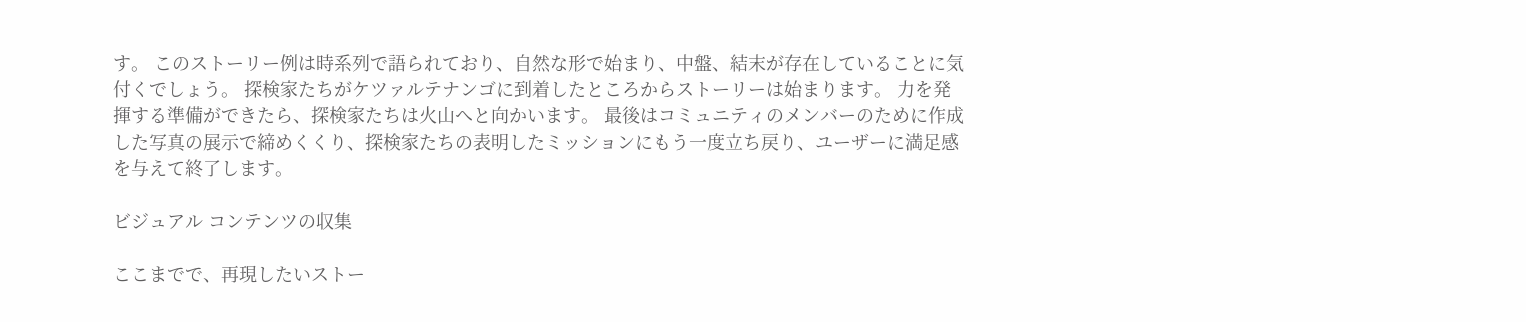す。 このストーリー例は時系列で語られており、自然な形で始まり、中盤、結末が存在していることに気付くでしょう。 探検家たちがケツァルテナンゴに到着したところからストーリーは始まります。 力を発揮する準備ができたら、探検家たちは火山へと向かいます。 最後はコミュニティのメンバーのために作成した写真の展示で締めくくり、探検家たちの表明したミッションにもう一度立ち戻り、ユーザーに満足感を与えて終了します。

ビジュアル コンテンツの収集

ここまでで、再現したいストー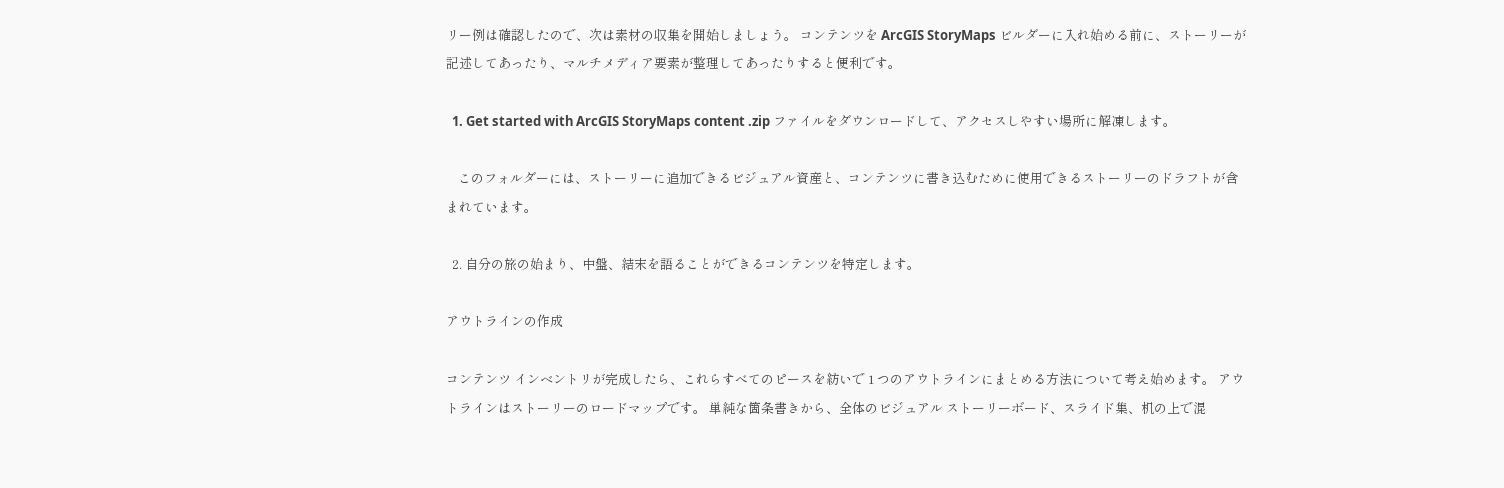リー例は確認したので、次は素材の収集を開始しましょう。 コンテンツを ArcGIS StoryMaps ビルダーに入れ始める前に、ストーリーが記述してあったり、マルチメディア要素が整理してあったりすると便利です。

  1. Get started with ArcGIS StoryMaps content .zip ファイルをダウンロードして、アクセスしやすい場所に解凍します。

    このフォルダーには、ストーリーに追加できるビジュアル資産と、コンテンツに書き込むために使用できるストーリーのドラフトが含まれています。

  2. 自分の旅の始まり、中盤、結末を語ることができるコンテンツを特定します。

アウトラインの作成

コンテンツ インベントリが完成したら、これらすべてのピースを紡いで 1 つのアウトラインにまとめる方法について考え始めます。 アウトラインはストーリーのロードマップです。 単純な箇条書きから、全体のビジュアル ストーリーボード、スライド集、机の上で混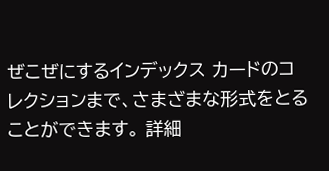ぜこぜにするインデックス カードのコレクションまで、さまざまな形式をとることができます。 詳細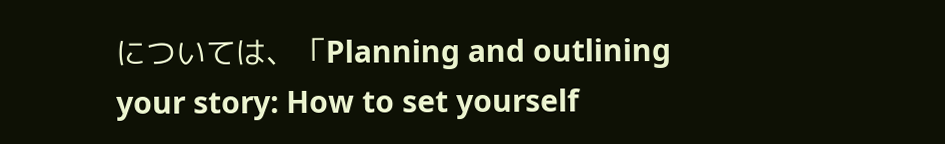については、「Planning and outlining your story: How to set yourself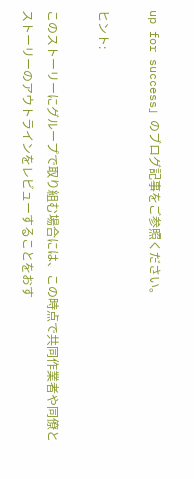up for success」のブログ記事をご参照ください。

ヒント:

このストーリーにグループで取り組む場合には、この時点で共同作業者や同僚とストーリーのアウトラインをレビューすることをおす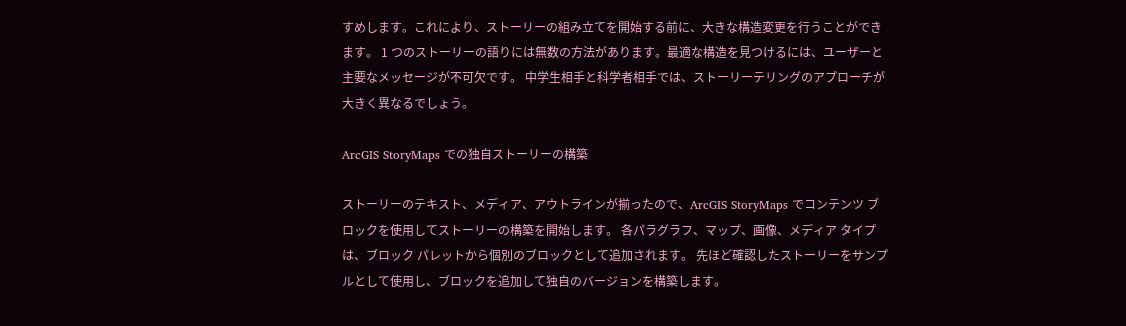すめします。これにより、ストーリーの組み立てを開始する前に、大きな構造変更を行うことができます。 1 つのストーリーの語りには無数の方法があります。最適な構造を見つけるには、ユーザーと主要なメッセージが不可欠です。 中学生相手と科学者相手では、ストーリーテリングのアプローチが大きく異なるでしょう。

ArcGIS StoryMaps での独自ストーリーの構築

ストーリーのテキスト、メディア、アウトラインが揃ったので、ArcGIS StoryMaps でコンテンツ ブロックを使用してストーリーの構築を開始します。 各パラグラフ、マップ、画像、メディア タイプは、ブロック パレットから個別のブロックとして追加されます。 先ほど確認したストーリーをサンプルとして使用し、ブロックを追加して独自のバージョンを構築します。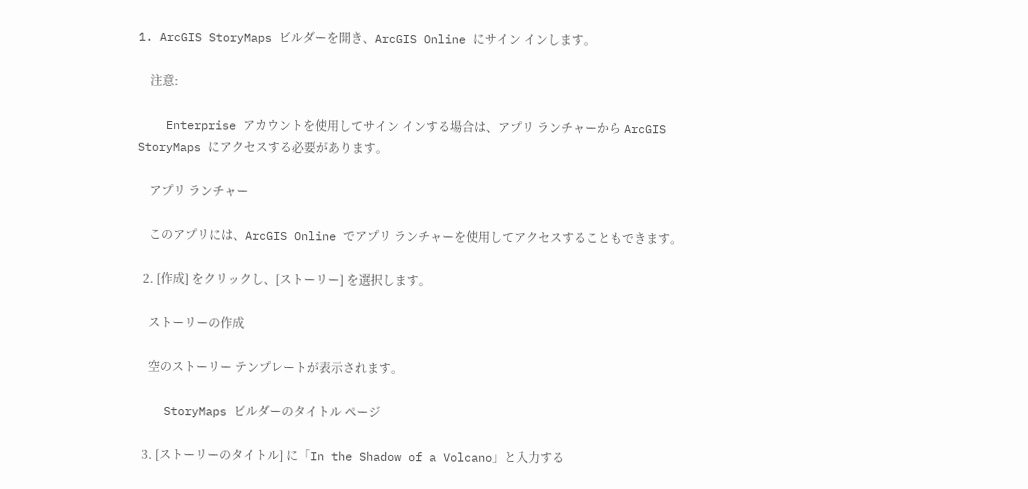1. ArcGIS StoryMaps ビルダーを開き、ArcGIS Online にサイン インします。

    注意:

    Enterprise アカウントを使用してサイン インする場合は、アプリ ランチャーから ArcGIS StoryMaps にアクセスする必要があります。

    アプリ ランチャー

    このアプリには、ArcGIS Online でアプリ ランチャーを使用してアクセスすることもできます。

  2. [作成] をクリックし、[ストーリー] を選択します。

    ストーリーの作成

    空のストーリー テンプレートが表示されます。

    StoryMaps ビルダーのタイトル ページ

  3. [ストーリーのタイトル] に「In the Shadow of a Volcano」と入力する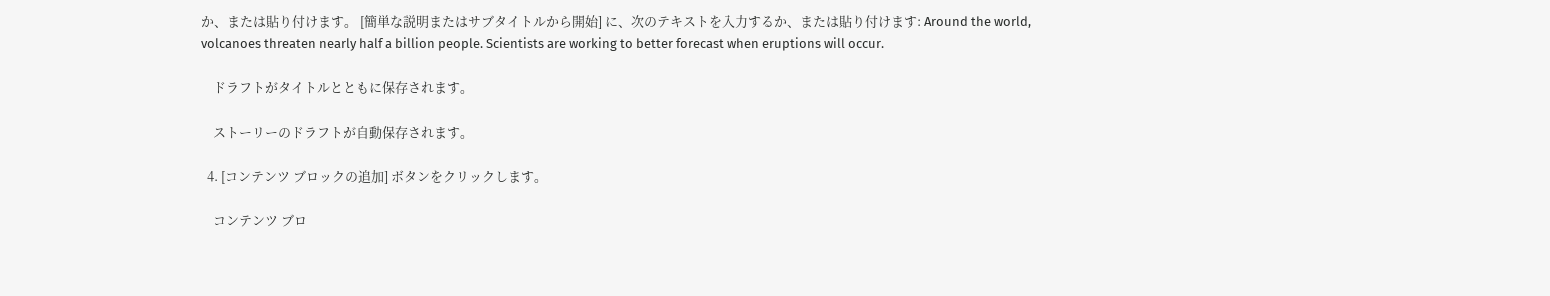か、または貼り付けます。 [簡単な説明またはサブタイトルから開始] に、次のテキストを入力するか、または貼り付けます: Around the world, volcanoes threaten nearly half a billion people. Scientists are working to better forecast when eruptions will occur.

    ドラフトがタイトルとともに保存されます。

    ストーリーのドラフトが自動保存されます。

  4. [コンテンツ ブロックの追加] ボタンをクリックします。

    コンテンツ ブロ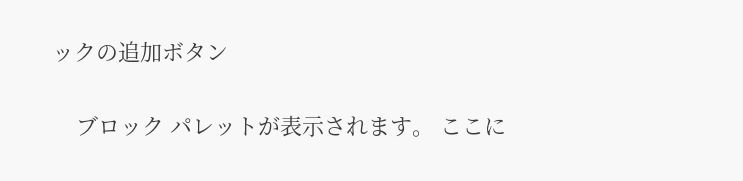ックの追加ボタン

    ブロック パレットが表示されます。 ここに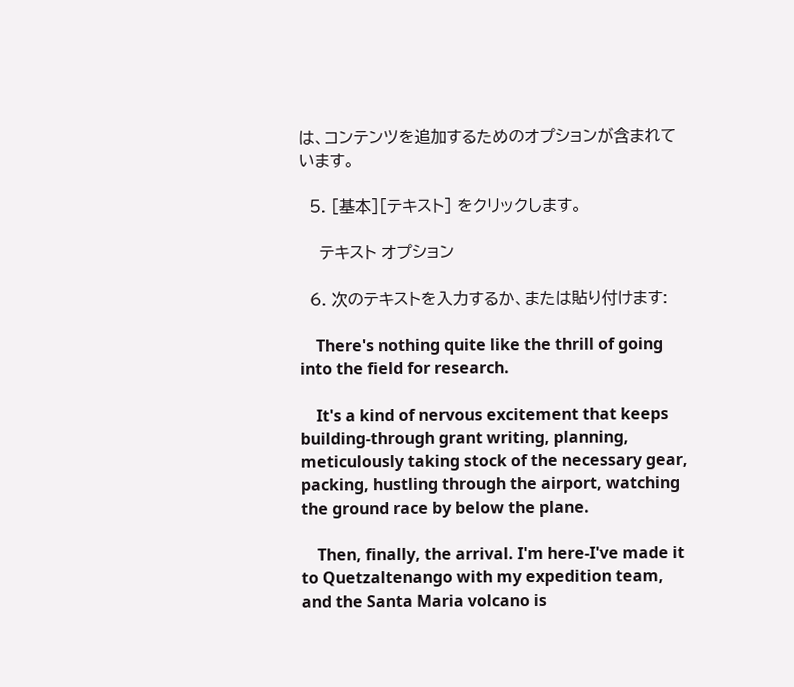は、コンテンツを追加するためのオプションが含まれています。

  5. [基本][テキスト] をクリックします。

    テキスト オプション

  6. 次のテキストを入力するか、または貼り付けます:

    There's nothing quite like the thrill of going into the field for research.

    It's a kind of nervous excitement that keeps building-through grant writing, planning, meticulously taking stock of the necessary gear, packing, hustling through the airport, watching the ground race by below the plane.

    Then, finally, the arrival. I'm here-I've made it to Quetzaltenango with my expedition team, and the Santa Maria volcano is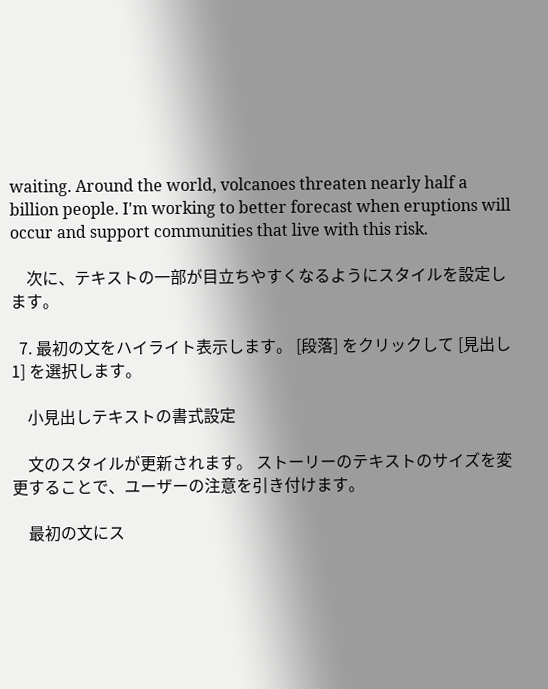waiting. Around the world, volcanoes threaten nearly half a billion people. I'm working to better forecast when eruptions will occur and support communities that live with this risk.

    次に、テキストの一部が目立ちやすくなるようにスタイルを設定します。

  7. 最初の文をハイライト表示します。 [段落] をクリックして [見出し 1] を選択します。

    小見出しテキストの書式設定

    文のスタイルが更新されます。 ストーリーのテキストのサイズを変更することで、ユーザーの注意を引き付けます。

    最初の文にス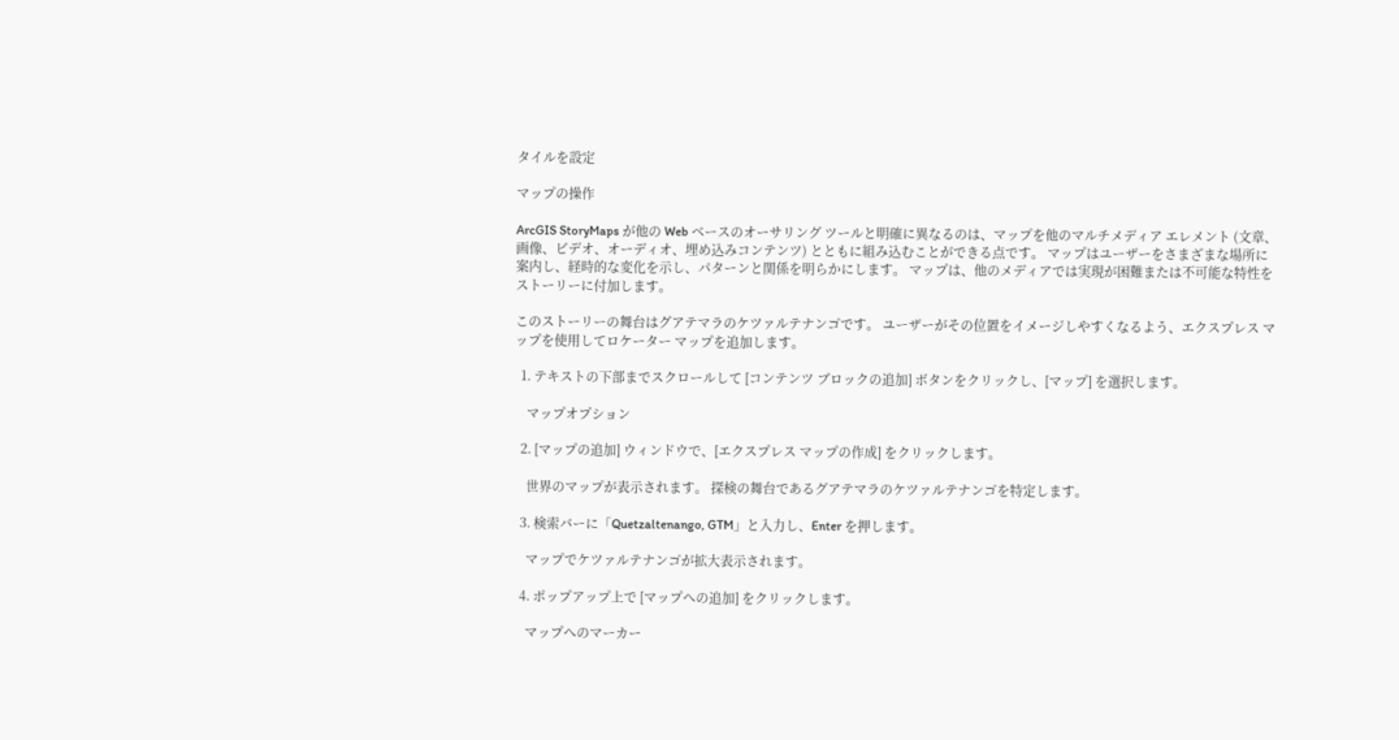タイルを設定

マップの操作

ArcGIS StoryMaps が他の Web ベースのオーサリング ツールと明確に異なるのは、マップを他のマルチメディア エレメント (文章、画像、ビデオ、オーディオ、埋め込みコンテンツ) とともに組み込むことができる点です。 マップはユーザーをさまざまな場所に案内し、経時的な変化を示し、パターンと関係を明らかにします。 マップは、他のメディアでは実現が困難または不可能な特性をストーリーに付加します。

このストーリーの舞台はグアテマラのケツァルテナンゴです。 ユーザーがその位置をイメージしやすくなるよう、エクスプレス マップを使用してロケーター マップを追加します。

  1. テキストの下部までスクロールして [コンテンツ ブロックの追加] ボタンをクリックし、[マップ] を選択します。

    マップオプション

  2. [マップの追加] ウィンドウで、[エクスプレス マップの作成] をクリックします。

    世界のマップが表示されます。 探検の舞台であるグアテマラのケツァルテナンゴを特定します。

  3. 検索バーに「Quetzaltenango, GTM」と入力し、Enter を押します。

    マップでケツァルテナンゴが拡大表示されます。

  4. ポップアップ上で [マップへの追加] をクリックします。

    マップへのマーカー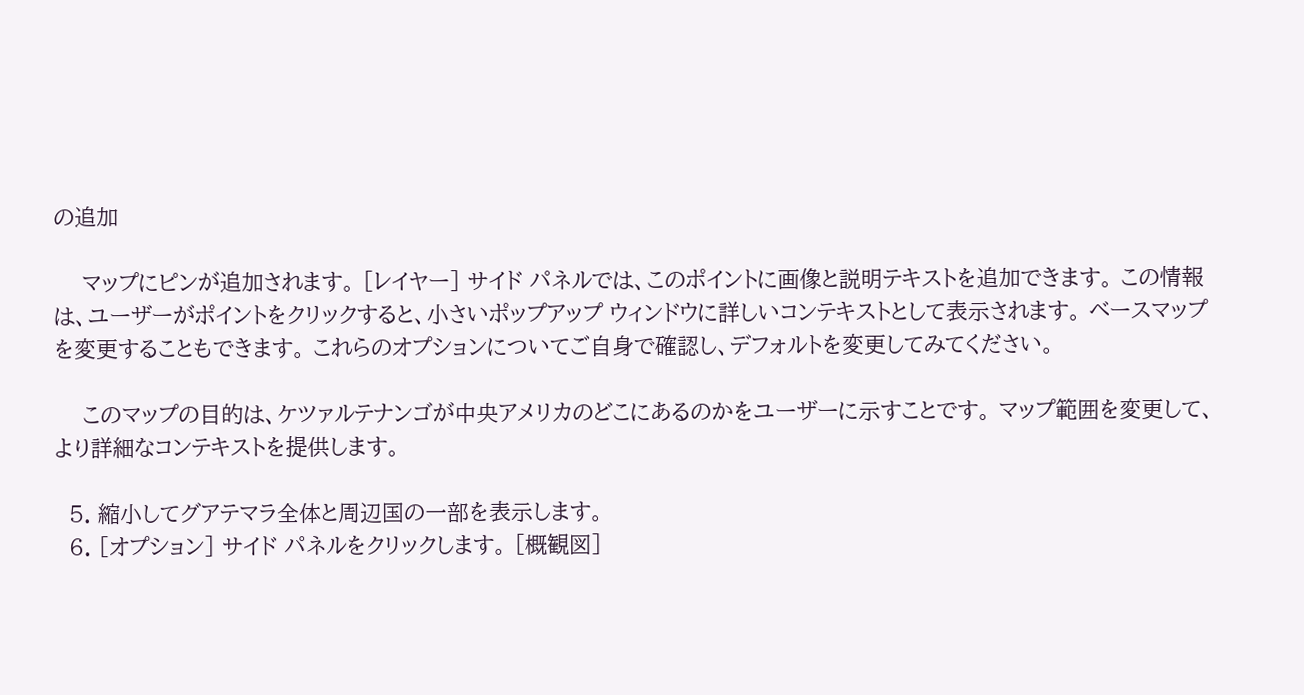の追加

    マップにピンが追加されます。 [レイヤー] サイド パネルでは、このポイントに画像と説明テキストを追加できます。 この情報は、ユーザーがポイントをクリックすると、小さいポップアップ ウィンドウに詳しいコンテキストとして表示されます。 ベースマップを変更することもできます。 これらのオプションについてご自身で確認し、デフォルトを変更してみてください。

    このマップの目的は、ケツァルテナンゴが中央アメリカのどこにあるのかをユーザーに示すことです。 マップ範囲を変更して、より詳細なコンテキストを提供します。

  5. 縮小してグアテマラ全体と周辺国の一部を表示します。
  6. [オプション] サイド パネルをクリックします。 [概観図]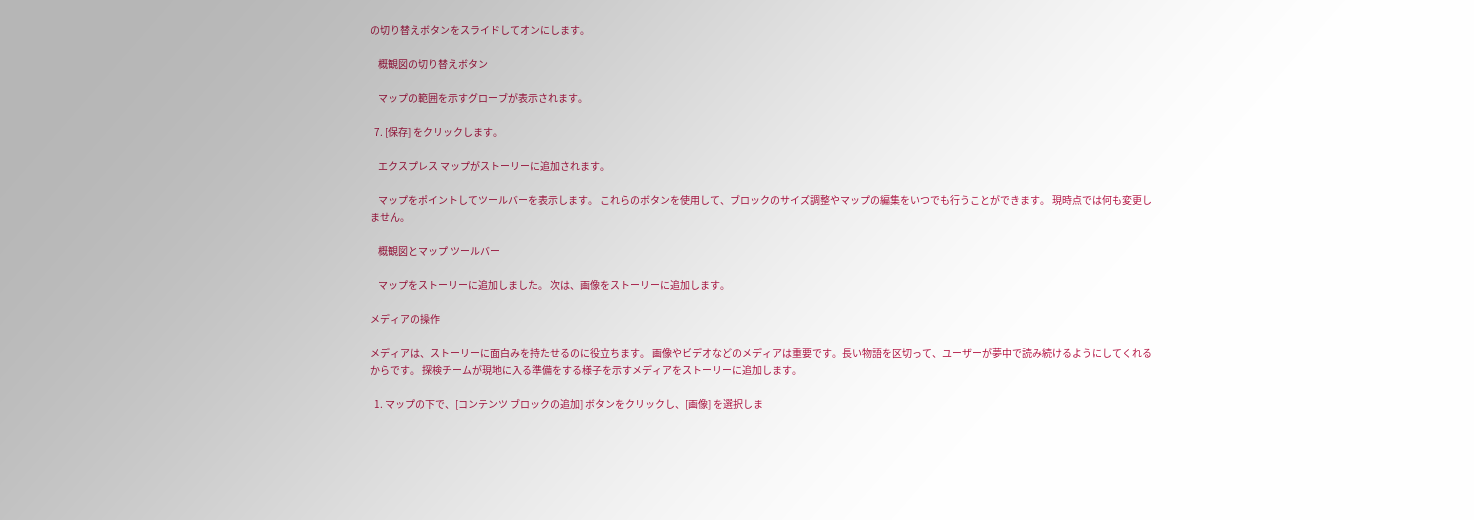の切り替えボタンをスライドしてオンにします。

    概観図の切り替えボタン

    マップの範囲を示すグローブが表示されます。

  7. [保存] をクリックします。

    エクスプレス マップがストーリーに追加されます。

    マップをポイントしてツールバーを表示します。 これらのボタンを使用して、ブロックのサイズ調整やマップの編集をいつでも行うことができます。 現時点では何も変更しません。

    概観図とマップ ツールバー

    マップをストーリーに追加しました。 次は、画像をストーリーに追加します。

メディアの操作

メディアは、ストーリーに面白みを持たせるのに役立ちます。 画像やビデオなどのメディアは重要です。長い物語を区切って、ユーザーが夢中で読み続けるようにしてくれるからです。 探検チームが現地に入る準備をする様子を示すメディアをストーリーに追加します。

  1. マップの下で、[コンテンツ ブロックの追加] ボタンをクリックし、[画像] を選択しま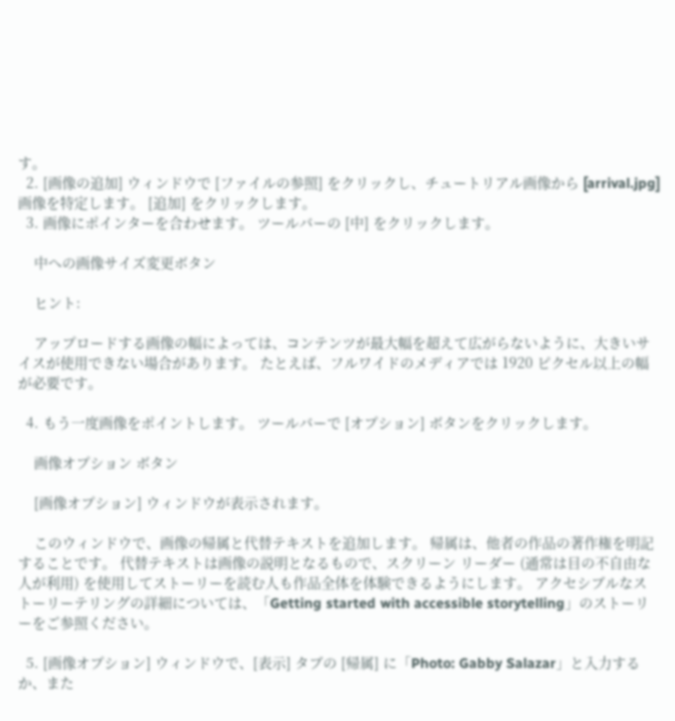す。
  2. [画像の追加] ウィンドウで [ファイルの参照] をクリックし、チュートリアル画像から [arrival.jpg] 画像を特定します。 [追加] をクリックします。
  3. 画像にポインターを合わせます。 ツールバーの [中] をクリックします。

    中への画像サイズ変更ボタン

    ヒント:

    アップロードする画像の幅によっては、コンテンツが最大幅を超えて広がらないように、大きいサイスが使用できない場合があります。 たとえば、フルワイドのメディアでは 1920 ピクセル以上の幅が必要です。

  4. もう一度画像をポイントします。 ツールバーで [オプション] ボタンをクリックします。

    画像オプション ボタン

    [画像オプション] ウィンドウが表示されます。

    このウィンドウで、画像の帰属と代替テキストを追加します。 帰属は、他者の作品の著作権を明記することです。 代替テキストは画像の説明となるもので、スクリーン リーダー (通常は目の不自由な人が利用) を使用してストーリーを読む人も作品全体を体験できるようにします。 アクセシブルなストーリーテリングの詳細については、「Getting started with accessible storytelling」のストーリーをご参照ください。

  5. [画像オプション] ウィンドウで、[表示] タブの [帰属] に「Photo: Gabby Salazar」と入力するか、また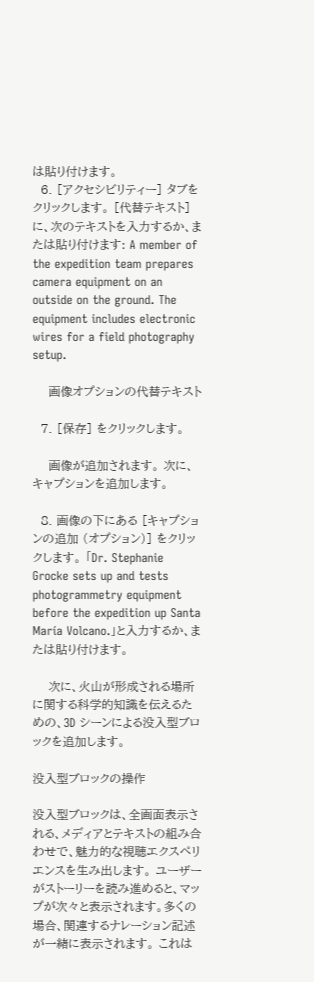は貼り付けます。
  6. [アクセシビリティー] タブをクリックします。 [代替テキスト] に、次のテキストを入力するか、または貼り付けます: A member of the expedition team prepares camera equipment on an outside on the ground. The equipment includes electronic wires for a field photography setup.

    画像オプションの代替テキスト

  7. [保存] をクリックします。

    画像が追加されます。 次に、キャプションを追加します。

  8. 画像の下にある [キャプションの追加 (オプション)] をクリックします。 「Dr. Stephanie Grocke sets up and tests photogrammetry equipment before the expedition up Santa María Volcano.」と入力するか、または貼り付けます。

    次に、火山が形成される場所に関する科学的知識を伝えるための、3D シーンによる没入型ブロックを追加します。

没入型ブロックの操作

没入型ブロックは、全画面表示される、メディアとテキストの組み合わせで、魅力的な視聴エクスペリエンスを生み出します。 ユーザーがストーリーを読み進めると、マップが次々と表示されます。多くの場合、関連するナレーション記述が一緒に表示されます。 これは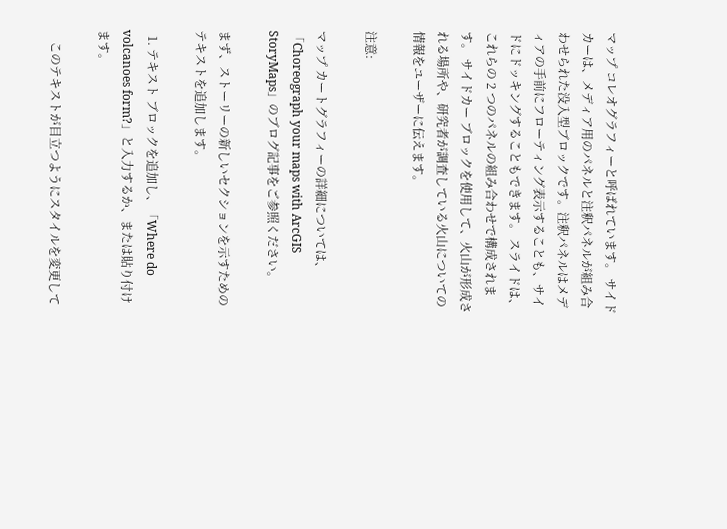マップ コレオグラフィーと呼ばれています。 サイドカーは、メディア用のパネルと注釈パネルが組み合わせられた没入型ブロックです。注釈パネルはメディアの手前にフローティング表示することも、サイドにドッキングすることもできます。 スライドは、これらの 2 つのパネルの組み合わせで構成されます。 サイドカー ブロックを使用して、火山が形成される場所や、研究者が調査している火山についての情報をユーザーに伝えます。

注意:

マップ カートグラフィーの詳細については、「Choreograph your maps with ArcGIS StoryMaps」のブログ記事をご参照ください。

まず、ストーリーの新しいセクションを示すためのテキストを追加します。

  1. テキスト ブロックを追加し、「Where do volcanoes form?」と入力するか、または貼り付けます。

    このテキストが目立つようにスタイルを変更して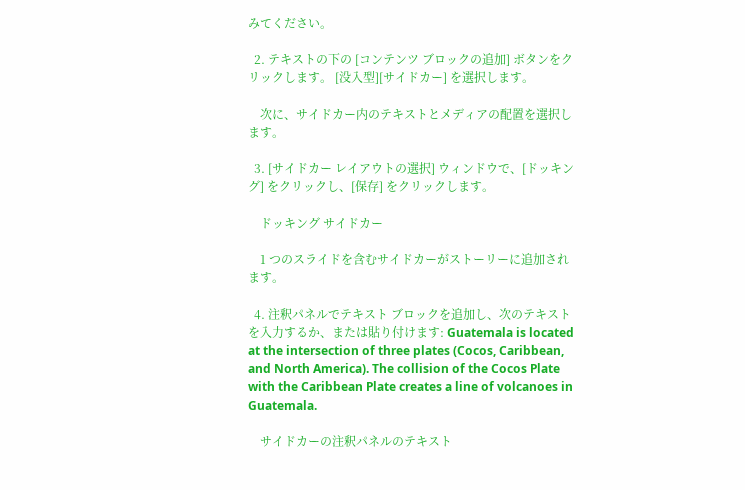みてください。

  2. テキストの下の [コンテンツ ブロックの追加] ボタンをクリックします。 [没入型][サイドカー] を選択します。

    次に、サイドカー内のテキストとメディアの配置を選択します。

  3. [サイドカー レイアウトの選択] ウィンドウで、[ドッキング] をクリックし、[保存] をクリックします。

    ドッキング サイドカー

    1 つのスライドを含むサイドカーがストーリーに追加されます。

  4. 注釈パネルでテキスト ブロックを追加し、次のテキストを入力するか、または貼り付けます: Guatemala is located at the intersection of three plates (Cocos, Caribbean, and North America). The collision of the Cocos Plate with the Caribbean Plate creates a line of volcanoes in Guatemala.

    サイドカーの注釈パネルのテキスト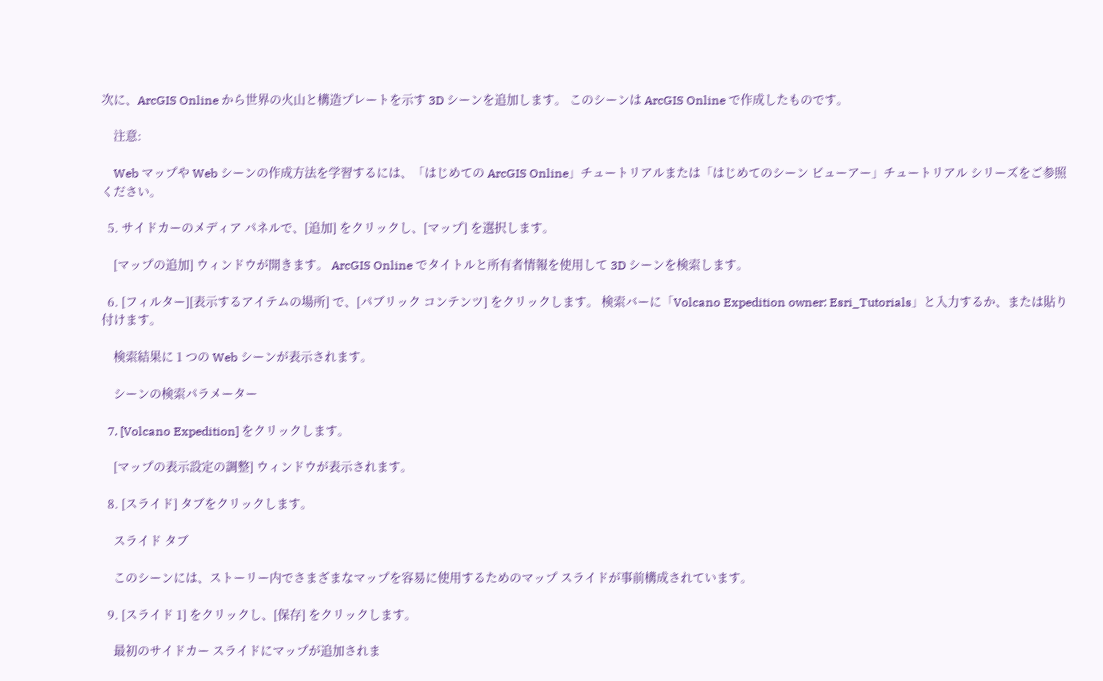次に、ArcGIS Online から世界の火山と構造プレートを示す 3D シーンを追加します。 このシーンは ArcGIS Online で作成したものです。

    注意:

    Web マップや Web シーンの作成方法を学習するには、「はじめての ArcGIS Online」チュートリアルまたは「はじめてのシーン ビューアー」チュートリアル シリーズをご参照ください。

  5. サイドカーのメディア パネルで、[追加] をクリックし、[マップ] を選択します。

    [マップの追加] ウィンドウが開きます。 ArcGIS Online でタイトルと所有者情報を使用して 3D シーンを検索します。

  6. [フィルター][表示するアイテムの場所] で、[パブリック コンテンツ] をクリックします。 検索バーに「Volcano Expedition owner: Esri_Tutorials」と入力するか、または貼り付けます。

    検索結果に 1 つの Web シーンが表示されます。

    シーンの検索パラメーター

  7. [Volcano Expedition] をクリックします。

    [マップの表示設定の調整] ウィンドウが表示されます。

  8. [スライド] タブをクリックします。

    スライド タブ

    このシーンには、ストーリー内でさまざまなマップを容易に使用するためのマップ スライドが事前構成されています。

  9. [スライド 1] をクリックし、[保存] をクリックします。

    最初のサイドカー スライドにマップが追加されま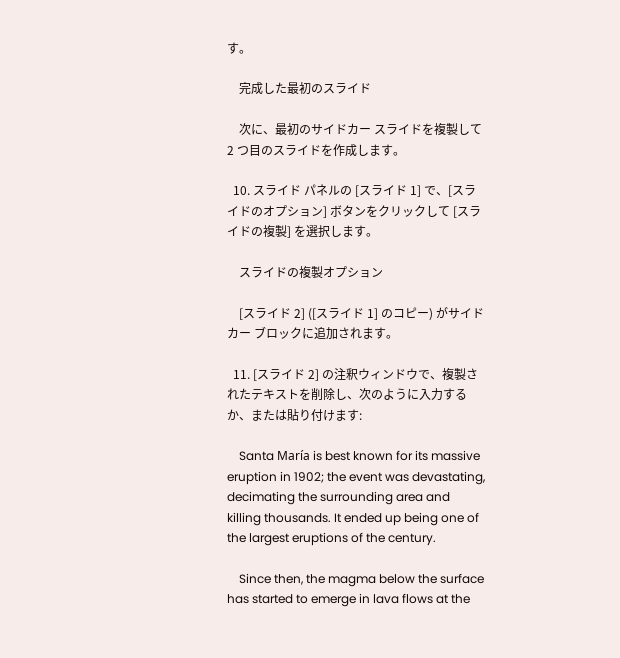す。

    完成した最初のスライド

    次に、最初のサイドカー スライドを複製して 2 つ目のスライドを作成します。

  10. スライド パネルの [スライド 1] で、[スライドのオプション] ボタンをクリックして [スライドの複製] を選択します。

    スライドの複製オプション

    [スライド 2] ([スライド 1] のコピー) がサイドカー ブロックに追加されます。

  11. [スライド 2] の注釈ウィンドウで、複製されたテキストを削除し、次のように入力するか、または貼り付けます:

    Santa María is best known for its massive eruption in 1902; the event was devastating, decimating the surrounding area and killing thousands. It ended up being one of the largest eruptions of the century.

    Since then, the magma below the surface has started to emerge in lava flows at the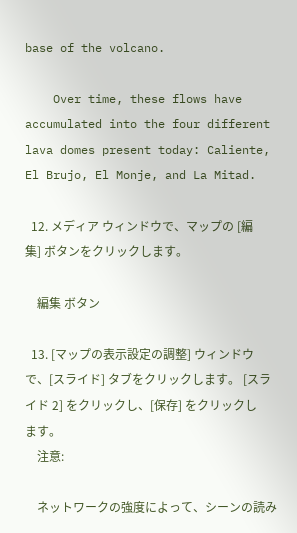base of the volcano.

    Over time, these flows have accumulated into the four different lava domes present today: Caliente, El Brujo, El Monje, and La Mitad.

  12. メディア ウィンドウで、マップの [編集] ボタンをクリックします。

    編集 ボタン

  13. [マップの表示設定の調整] ウィンドウで、[スライド] タブをクリックします。 [スライド 2] をクリックし、[保存] をクリックします。
    注意:

    ネットワークの強度によって、シーンの読み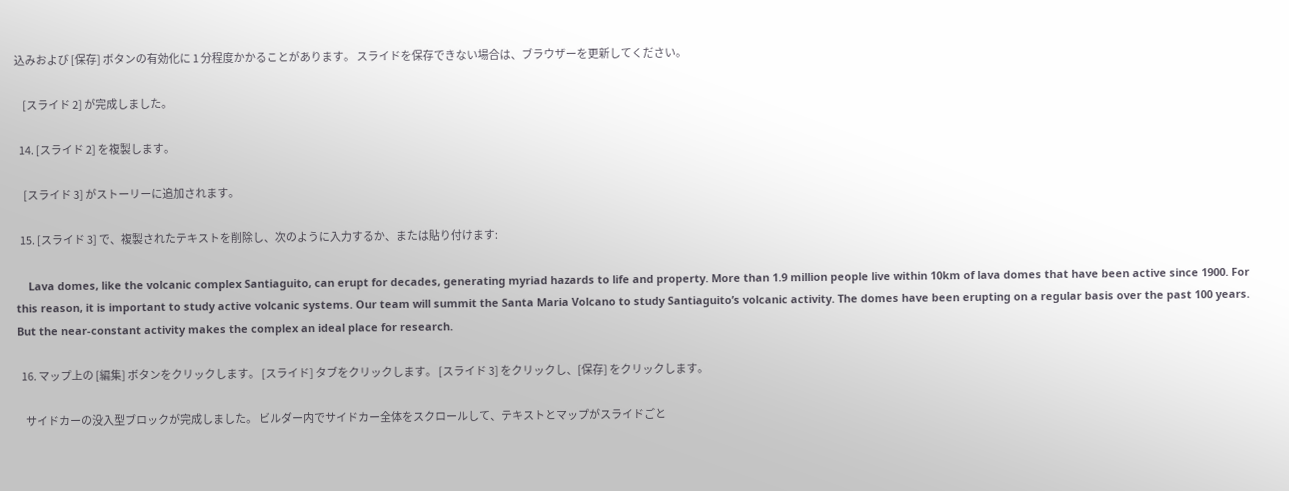込みおよび [保存] ボタンの有効化に 1 分程度かかることがあります。 スライドを保存できない場合は、ブラウザーを更新してください。

    [スライド 2] が完成しました。

  14. [スライド 2] を複製します。

    [スライド 3] がストーリーに追加されます。

  15. [スライド 3] で、複製されたテキストを削除し、次のように入力するか、または貼り付けます:

    Lava domes, like the volcanic complex Santiaguito, can erupt for decades, generating myriad hazards to life and property. More than 1.9 million people live within 10km of lava domes that have been active since 1900. For this reason, it is important to study active volcanic systems. Our team will summit the Santa Maria Volcano to study Santiaguito’s volcanic activity. The domes have been erupting on a regular basis over the past 100 years. But the near-constant activity makes the complex an ideal place for research.

  16. マップ上の [編集] ボタンをクリックします。 [スライド] タブをクリックします。 [スライド 3] をクリックし、[保存] をクリックします。

    サイドカーの没入型ブロックが完成しました。 ビルダー内でサイドカー全体をスクロールして、テキストとマップがスライドごと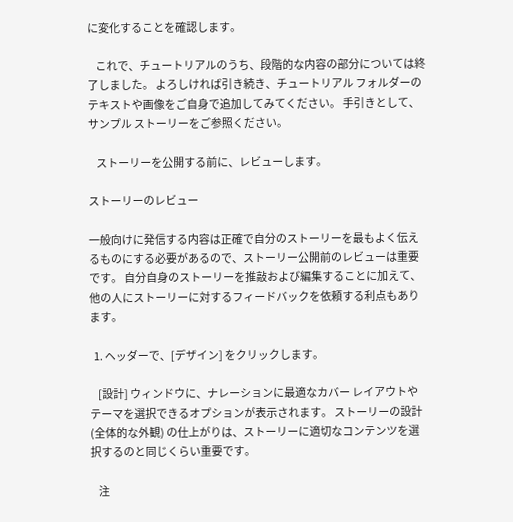に変化することを確認します。

    これで、チュートリアルのうち、段階的な内容の部分については終了しました。 よろしければ引き続き、チュートリアル フォルダーのテキストや画像をご自身で追加してみてください。 手引きとして、サンプル ストーリーをご参照ください。

    ストーリーを公開する前に、レビューします。

ストーリーのレビュー

一般向けに発信する内容は正確で自分のストーリーを最もよく伝えるものにする必要があるので、ストーリー公開前のレビューは重要です。 自分自身のストーリーを推敲および編集することに加えて、他の人にストーリーに対するフィードバックを依頼する利点もあります。

  1. ヘッダーで、[デザイン] をクリックします。

    [設計] ウィンドウに、ナレーションに最適なカバー レイアウトやテーマを選択できるオプションが表示されます。 ストーリーの設計 (全体的な外観) の仕上がりは、ストーリーに適切なコンテンツを選択するのと同じくらい重要です。

    注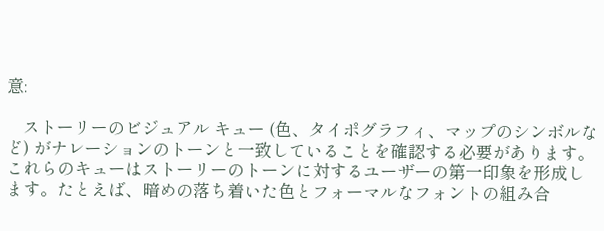意:

    ストーリーのビジュアル キュー (色、タイポグラフィ、マップのシンボルなど) がナレーションのトーンと一致していることを確認する必要があります。 これらのキューはストーリーのトーンに対するユーザーの第一印象を形成します。たとえば、暗めの落ち着いた色とフォーマルなフォントの組み合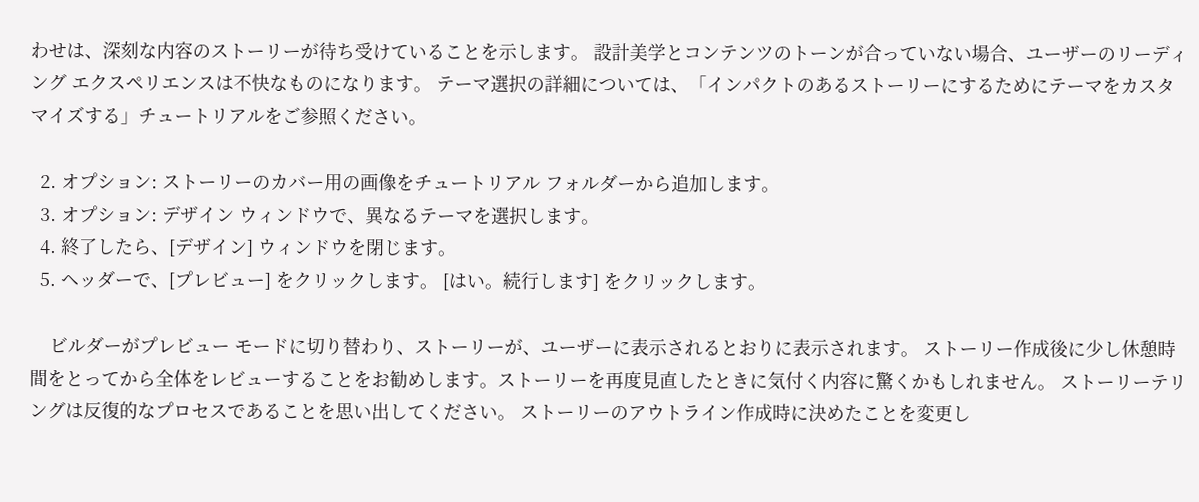わせは、深刻な内容のストーリーが待ち受けていることを示します。 設計美学とコンテンツのトーンが合っていない場合、ユーザーのリーディング エクスペリエンスは不快なものになります。 テーマ選択の詳細については、「インパクトのあるストーリーにするためにテーマをカスタマイズする」チュートリアルをご参照ください。

  2. オプション: ストーリーのカバー用の画像をチュートリアル フォルダーから追加します。
  3. オプション: デザイン ウィンドウで、異なるテーマを選択します。
  4. 終了したら、[デザイン] ウィンドウを閉じます。
  5. ヘッダーで、[プレビュー] をクリックします。 [はい。続行します] をクリックします。

    ビルダーがプレビュー モードに切り替わり、ストーリーが、ユーザーに表示されるとおりに表示されます。 ストーリー作成後に少し休憩時間をとってから全体をレビューすることをお勧めします。ストーリーを再度見直したときに気付く内容に驚くかもしれません。 ストーリーテリングは反復的なプロセスであることを思い出してください。 ストーリーのアウトライン作成時に決めたことを変更し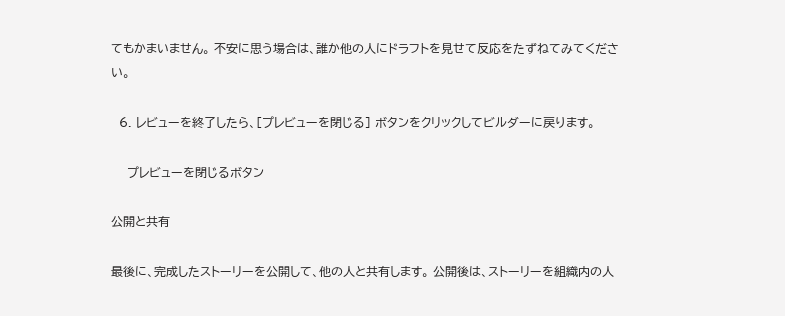てもかまいません。 不安に思う場合は、誰か他の人にドラフトを見せて反応をたずねてみてください。

  6. レビューを終了したら、[プレビューを閉じる] ボタンをクリックしてビルダーに戻ります。

    プレビューを閉じるボタン

公開と共有

最後に、完成したストーリーを公開して、他の人と共有します。 公開後は、ストーリーを組織内の人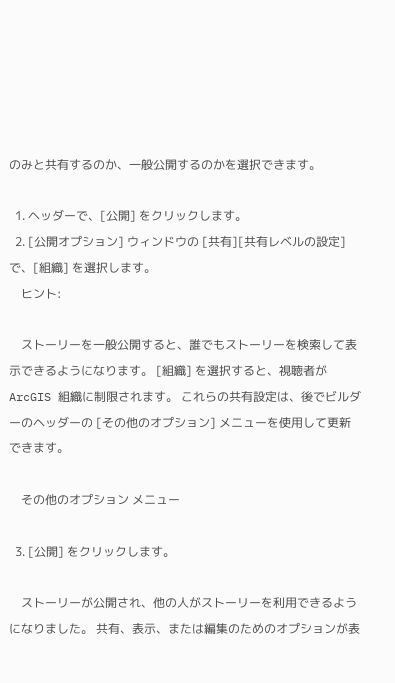のみと共有するのか、一般公開するのかを選択できます。

  1. ヘッダーで、[公開] をクリックします。
  2. [公開オプション] ウィンドウの [共有][共有レベルの設定] で、[組織] を選択します。
    ヒント:

    ストーリーを一般公開すると、誰でもストーリーを検索して表示できるようになります。 [組織] を選択すると、視聴者が ArcGIS 組織に制限されます。 これらの共有設定は、後でビルダーのヘッダーの [その他のオプション] メニューを使用して更新できます。

    その他のオプション メニュー

  3. [公開] をクリックします。

    ストーリーが公開され、他の人がストーリーを利用できるようになりました。 共有、表示、または編集のためのオプションが表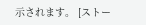示されます。 [ストー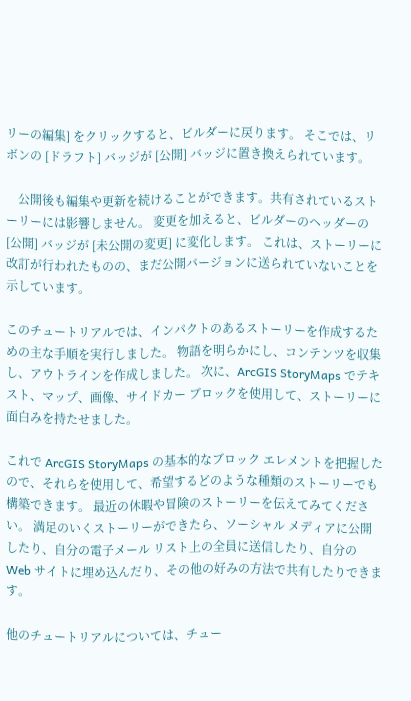リーの編集] をクリックすると、ビルダーに戻ります。 そこでは、リボンの [ドラフト] バッジが [公開] バッジに置き換えられています。

    公開後も編集や更新を続けることができます。共有されているストーリーには影響しません。 変更を加えると、ビルダーのヘッダーの [公開] バッジが [未公開の変更] に変化します。 これは、ストーリーに改訂が行われたものの、まだ公開バージョンに送られていないことを示しています。

このチュートリアルでは、インパクトのあるストーリーを作成するための主な手順を実行しました。 物語を明らかにし、コンテンツを収集し、アウトラインを作成しました。 次に、ArcGIS StoryMaps でテキスト、マップ、画像、サイドカー ブロックを使用して、ストーリーに面白みを持たせました。

これで ArcGIS StoryMaps の基本的なブロック エレメントを把握したので、それらを使用して、希望するどのような種類のストーリーでも構築できます。 最近の休暇や冒険のストーリーを伝えてみてください。 満足のいくストーリーができたら、ソーシャル メディアに公開したり、自分の電子メール リスト上の全員に送信したり、自分の Web サイトに埋め込んだり、その他の好みの方法で共有したりできます。

他のチュートリアルについては、チュー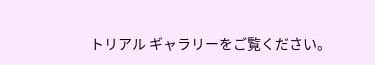トリアル ギャラリーをご覧ください。